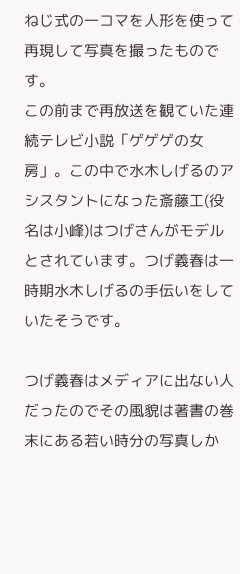ねじ式の一コマを人形を使って再現して写真を撮ったものです。
この前まで再放送を観ていた連続テレビ小説「ゲゲゲの女房」。この中で水木しげるのアシスタントになった斎藤工(役名は小峰)はつげさんがモデルとされています。つげ義春は一時期水木しげるの手伝いをしていたそうです。

つげ義春はメディアに出ない人だったのでその風貌は著書の巻末にある若い時分の写真しか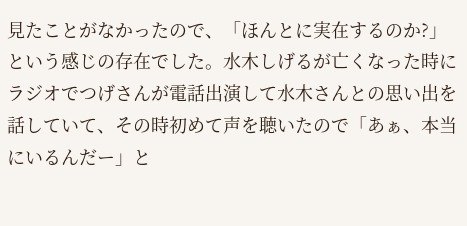見たことがなかったので、「ほんとに実在するのか?」という感じの存在でした。水木しげるが亡くなった時にラジオでつげさんが電話出演して水木さんとの思い出を話していて、その時初めて声を聴いたので「あぁ、本当にいるんだー」と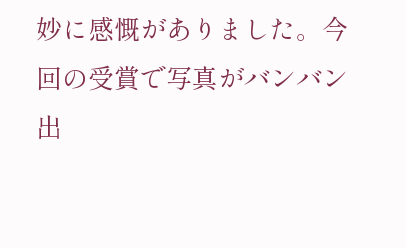妙に感慨がありました。今回の受賞で写真がバンバン出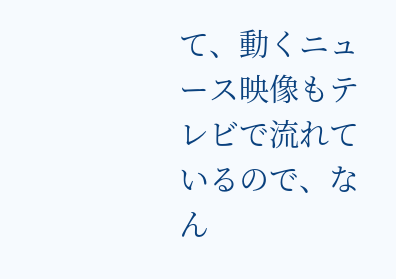て、動くニュース映像もテレビで流れているので、なん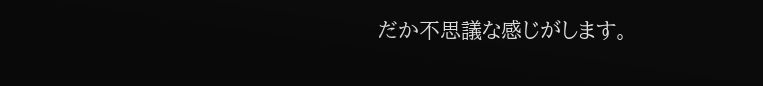だか不思議な感じがします。